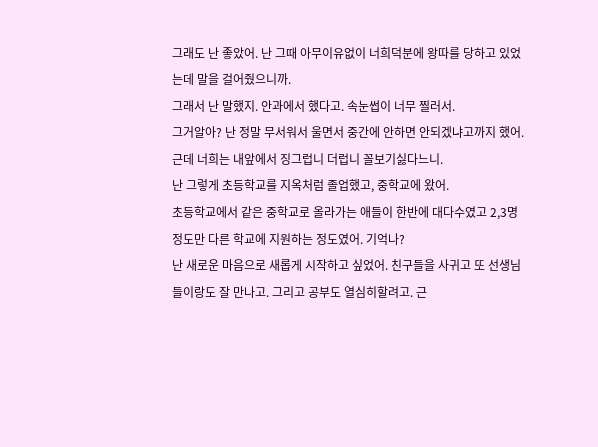그래도 난 좋았어. 난 그때 아무이유없이 너희덕분에 왕따를 당하고 있었는데 말을 걸어줬으니까.
그래서 난 말했지. 안과에서 했다고. 속눈썹이 너무 찔러서.
그거알아? 난 정말 무서워서 울면서 중간에 안하면 안되겠냐고까지 했어.
근데 너희는 내앞에서 징그럽니 더럽니 꼴보기싫다느니.
난 그렇게 초등학교를 지옥처럼 졸업했고, 중학교에 왔어.
초등학교에서 같은 중학교로 올라가는 애들이 한반에 대다수였고 2,3명 정도만 다른 학교에 지원하는 정도였어. 기억나?
난 새로운 마음으로 새롭게 시작하고 싶었어. 친구들을 사귀고 또 선생님들이랑도 잘 만나고. 그리고 공부도 열심히할려고. 근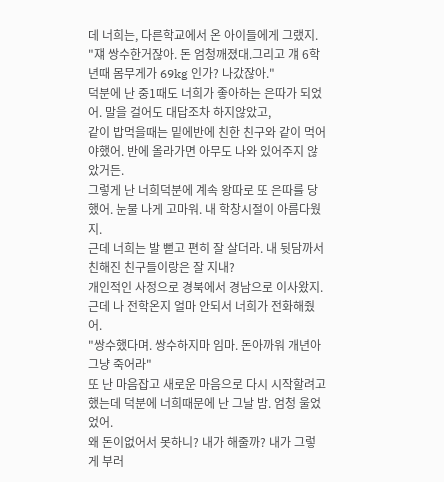데 너희는, 다른학교에서 온 아이들에게 그랬지.
"쟤 쌍수한거잖아. 돈 엄청깨졌대.그리고 걔 6학년때 몸무게가 69kg 인가? 나갔잖아."
덕분에 난 중1때도 너희가 좋아하는 은따가 되었어. 말을 걸어도 대답조차 하지않았고,
같이 밥먹을때는 밑에반에 친한 친구와 같이 먹어야했어. 반에 올라가면 아무도 나와 있어주지 않았거든.
그렇게 난 너희덕분에 계속 왕따로 또 은따를 당했어. 눈물 나게 고마워. 내 학창시절이 아름다웠지.
근데 너희는 발 뻗고 편히 잘 살더라. 내 뒷담까서 친해진 친구들이랑은 잘 지내?
개인적인 사정으로 경북에서 경남으로 이사왔지. 근데 나 전학온지 얼마 안되서 너희가 전화해줬어.
"쌍수했다며. 쌍수하지마 임마. 돈아까워 개년아 그냥 죽어라"
또 난 마음잡고 새로운 마음으로 다시 시작할려고했는데 덕분에 너희때문에 난 그날 밤. 엄청 울었었어.
왜 돈이없어서 못하니? 내가 해줄까? 내가 그렇게 부러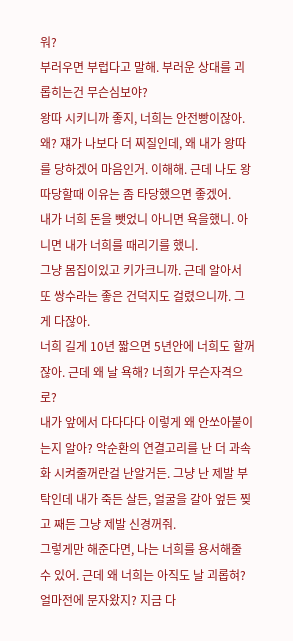워?
부러우면 부럽다고 말해. 부러운 상대를 괴롭히는건 무슨심보야?
왕따 시키니까 좋지, 너희는 안전빵이잖아. 왜? 쟤가 나보다 더 찌질인데, 왜 내가 왕따를 당하겠어 마음인거. 이해해. 근데 나도 왕따당할때 이유는 좀 타당했으면 좋겠어.
내가 너희 돈을 뺏었니 아니면 욕을했니. 아니면 내가 너희를 때리기를 했니.
그냥 몸집이있고 키가크니까. 근데 알아서 또 쌍수라는 좋은 건덕지도 걸렸으니까. 그게 다잖아.
너희 길게 10년 짧으면 5년안에 너희도 할꺼잖아. 근데 왜 날 욕해? 너희가 무슨자격으로?
내가 앞에서 다다다다 이렇게 왜 안쏘아붙이는지 알아? 악순환의 연결고리를 난 더 과속화 시켜줄꺼란걸 난알거든. 그냥 난 제발 부탁인데 내가 죽든 살든, 얼굴을 갈아 엎든 찢고 째든 그냥 제발 신경꺼줘.
그렇게만 해준다면, 나는 너희를 용서해줄 수 있어. 근데 왜 너희는 아직도 날 괴롭혀?
얼마전에 문자왔지? 지금 다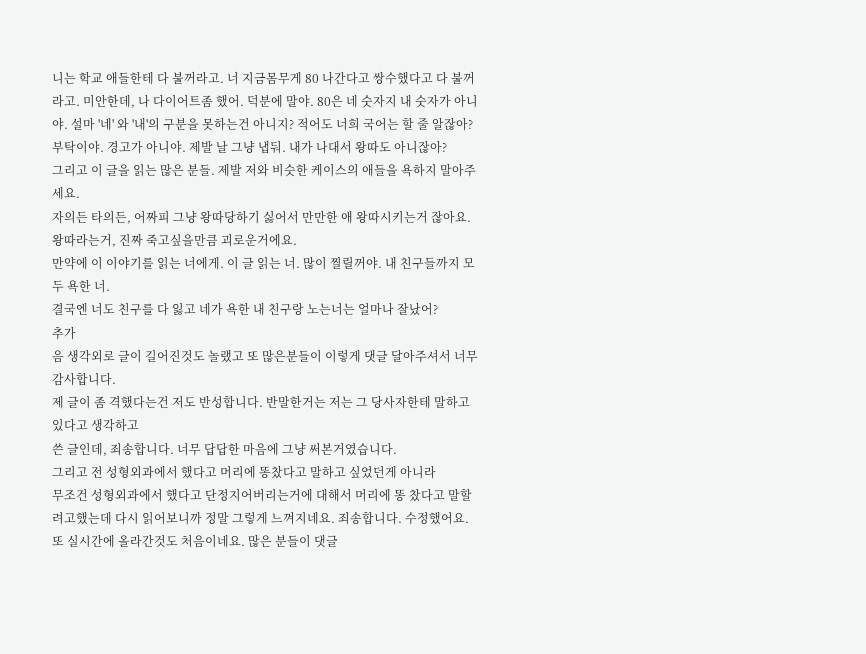니는 학교 애들한테 다 불꺼라고. 너 지금몸무게 80 나간다고 쌍수했다고 다 불꺼라고. 미안한데, 나 다이어트좀 했어. 덕분에 말야. 80은 네 숫자지 내 숫자가 아니야. 설마 '네' 와 '내'의 구분을 못하는건 아니지? 적어도 너희 국어는 할 줄 알잖아?
부탁이야. 경고가 아니야. 제발 날 그냥 냅둬. 내가 나대서 왕따도 아니잖아?
그리고 이 글을 읽는 많은 분들. 제발 저와 비슷한 케이스의 애들을 욕하지 말아주세요.
자의든 타의든, 어짜피 그냥 왕따당하기 싫어서 만만한 애 왕따시키는거 잖아요.
왕따라는거, 진짜 죽고싶을만큼 괴로운거에요.
만약에 이 이야기를 읽는 너에게. 이 글 읽는 너. 많이 찔릴꺼야. 내 친구들까지 모두 욕한 너.
결국엔 너도 친구를 다 잃고 네가 욕한 내 친구랑 노는너는 얼마나 잘났어?
추가
음 생각외로 글이 길어진것도 놀랬고 또 많은분들이 이렇게 댓글 달아주셔서 너무 감사합니다.
제 글이 좀 격했다는건 저도 반성합니다. 반말한거는 저는 그 당사자한테 말하고 있다고 생각하고
쓴 글인데, 죄송합니다. 너무 답답한 마음에 그냥 써본거였습니다.
그리고 전 성형외과에서 했다고 머리에 똥찼다고 말하고 싶었던게 아니라
무조건 성형외과에서 했다고 단정지어버리는거에 대해서 머리에 똥 찼다고 말할려고했는데 다시 읽어보니까 정말 그렇게 느껴지네요. 죄송합니다. 수정했어요.
또 실시간에 올라간것도 처음이네요. 많은 분들이 댓글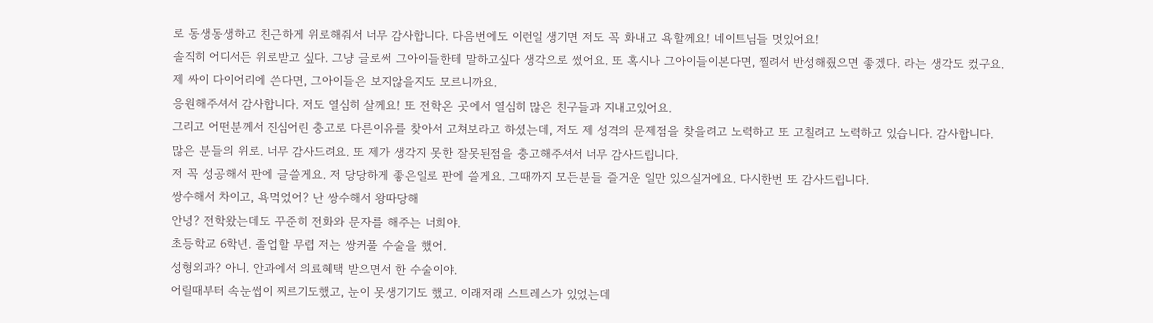로 동생동생하고 친근하게 위로해줘서 너무 감사합니다. 다음번에도 이런일 생기면 저도 꼭 화내고 욕할께요! 네이트님들 멋있어요!
솔직히 어디서든 위로받고 싶다. 그냥 글로써 그아이들한테 말하고싶다 생각으로 썼어요. 또 혹시나 그아이들이본다면, 찔려서 반성해줬으면 좋겠다. 라는 생각도 컸구요.
제 싸이 다이어리에 쓴다면, 그아이들은 보지않을지도 모르니까요.
응원해주셔서 감사합니다. 저도 열심히 살께요! 또 전학온 곳에서 열심히 많은 친구들과 지내고있어요.
그리고 어떤분께서 진심어린 충고로 다른이유를 찾아서 고쳐보라고 하셨는데, 저도 제 성격의 문제점을 찾을려고 노력하고 또 고칠려고 노력하고 있습니다. 감사합니다.
많은 분들의 위로. 너무 감사드려요. 또 제가 생각지 못한 잘못된점을 충고해주셔서 너무 감사드립니다.
저 꼭 성공해서 판에 글쓸게요. 저 당당하게 좋은일로 판에 쓸게요. 그때까지 모든분들 즐거운 일만 있으실거에요. 다시한번 또 감사드립니다.
쌍수해서 차이고, 욕먹었어? 난 쌍수해서 왕따당해
안녕? 전학왔는데도 꾸준히 전화와 문자를 해주는 너희야.
초등학교 6학년. 졸업할 무렵 저는 쌍커풀 수술을 했어.
성형외과? 아니. 안과에서 의료혜택 받으면서 한 수술이야.
어릴때부터 속눈썹이 찌르기도했고, 눈이 못생기기도 했고. 이래저래 스트레스가 있었는데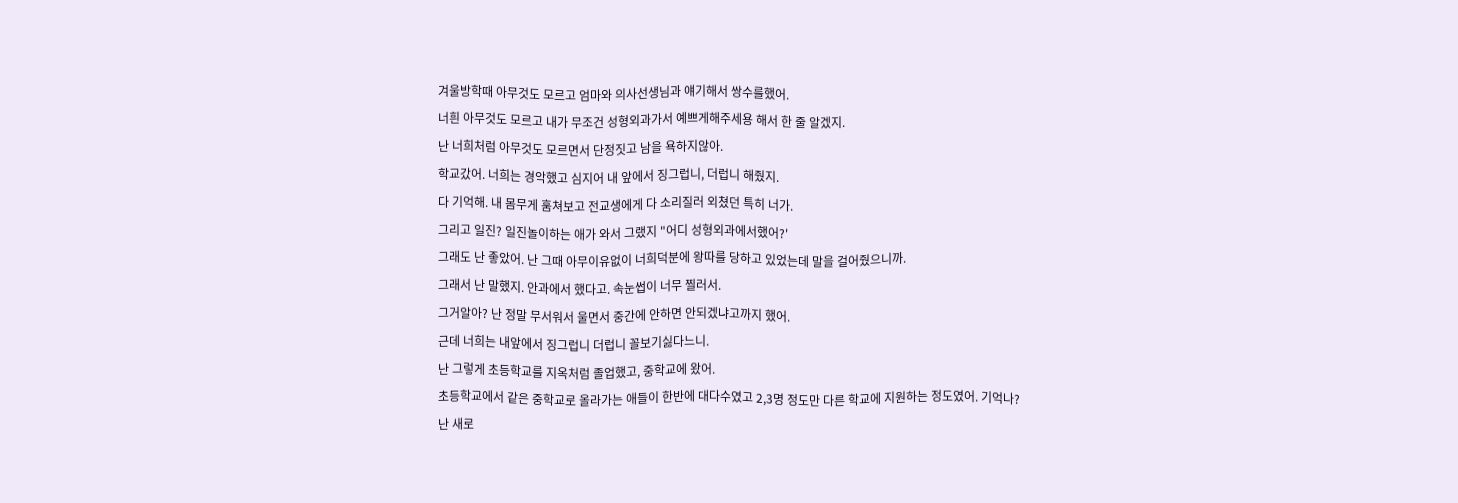겨울방학때 아무것도 모르고 엄마와 의사선생님과 얘기해서 쌍수를했어.
너흰 아무것도 모르고 내가 무조건 성형외과가서 예쁘게해주세용 해서 한 줄 알겠지.
난 너희처럼 아무것도 모르면서 단정짓고 남을 욕하지않아.
학교갔어. 너희는 경악했고 심지어 내 앞에서 징그럽니, 더럽니 해줬지.
다 기억해. 내 몸무게 훔쳐보고 전교생에게 다 소리질러 외쳤던 특히 너가.
그리고 일진? 일진놀이하는 애가 와서 그랬지 "어디 성형외과에서했어?'
그래도 난 좋았어. 난 그때 아무이유없이 너희덕분에 왕따를 당하고 있었는데 말을 걸어줬으니까.
그래서 난 말했지. 안과에서 했다고. 속눈썹이 너무 찔러서.
그거알아? 난 정말 무서워서 울면서 중간에 안하면 안되겠냐고까지 했어.
근데 너희는 내앞에서 징그럽니 더럽니 꼴보기싫다느니.
난 그렇게 초등학교를 지옥처럼 졸업했고, 중학교에 왔어.
초등학교에서 같은 중학교로 올라가는 애들이 한반에 대다수였고 2,3명 정도만 다른 학교에 지원하는 정도였어. 기억나?
난 새로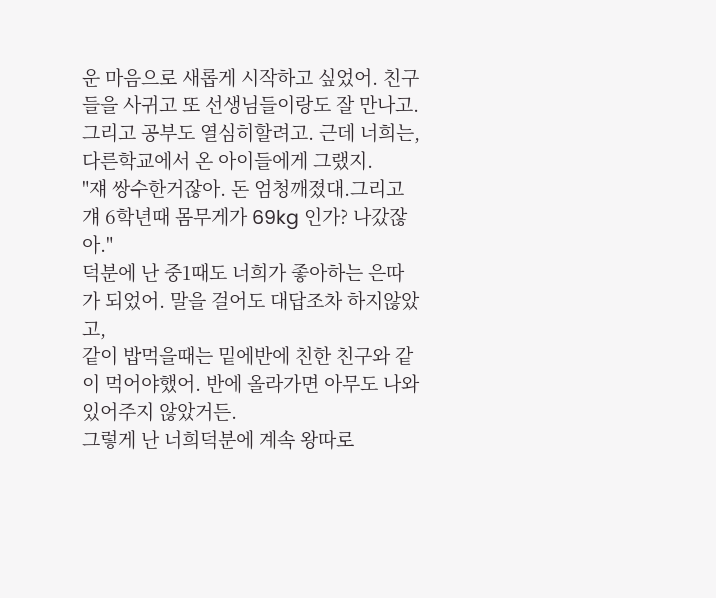운 마음으로 새롭게 시작하고 싶었어. 친구들을 사귀고 또 선생님들이랑도 잘 만나고. 그리고 공부도 열심히할려고. 근데 너희는, 다른학교에서 온 아이들에게 그랬지.
"쟤 쌍수한거잖아. 돈 엄청깨졌대.그리고 걔 6학년때 몸무게가 69kg 인가? 나갔잖아."
덕분에 난 중1때도 너희가 좋아하는 은따가 되었어. 말을 걸어도 대답조차 하지않았고,
같이 밥먹을때는 밑에반에 친한 친구와 같이 먹어야했어. 반에 올라가면 아무도 나와 있어주지 않았거든.
그렇게 난 너희덕분에 계속 왕따로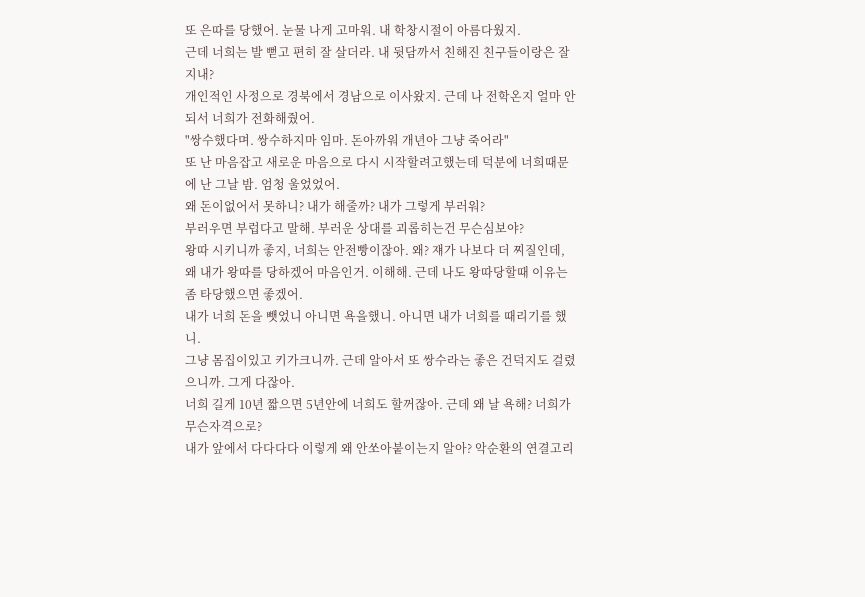또 은따를 당했어. 눈물 나게 고마워. 내 학창시절이 아름다웠지.
근데 너희는 발 뻗고 편히 잘 살더라. 내 뒷담까서 친해진 친구들이랑은 잘 지내?
개인적인 사정으로 경북에서 경남으로 이사왔지. 근데 나 전학온지 얼마 안되서 너희가 전화해줬어.
"쌍수했다며. 쌍수하지마 임마. 돈아까워 개년아 그냥 죽어라"
또 난 마음잡고 새로운 마음으로 다시 시작할려고했는데 덕분에 너희때문에 난 그날 밤. 엄청 울었었어.
왜 돈이없어서 못하니? 내가 해줄까? 내가 그렇게 부러워?
부러우면 부럽다고 말해. 부러운 상대를 괴롭히는건 무슨심보야?
왕따 시키니까 좋지, 너희는 안전빵이잖아. 왜? 쟤가 나보다 더 찌질인데, 왜 내가 왕따를 당하겠어 마음인거. 이해해. 근데 나도 왕따당할때 이유는 좀 타당했으면 좋겠어.
내가 너희 돈을 뺏었니 아니면 욕을했니. 아니면 내가 너희를 때리기를 했니.
그냥 몸집이있고 키가크니까. 근데 알아서 또 쌍수라는 좋은 건덕지도 걸렸으니까. 그게 다잖아.
너희 길게 10년 짧으면 5년안에 너희도 할꺼잖아. 근데 왜 날 욕해? 너희가 무슨자격으로?
내가 앞에서 다다다다 이렇게 왜 안쏘아붙이는지 알아? 악순환의 연결고리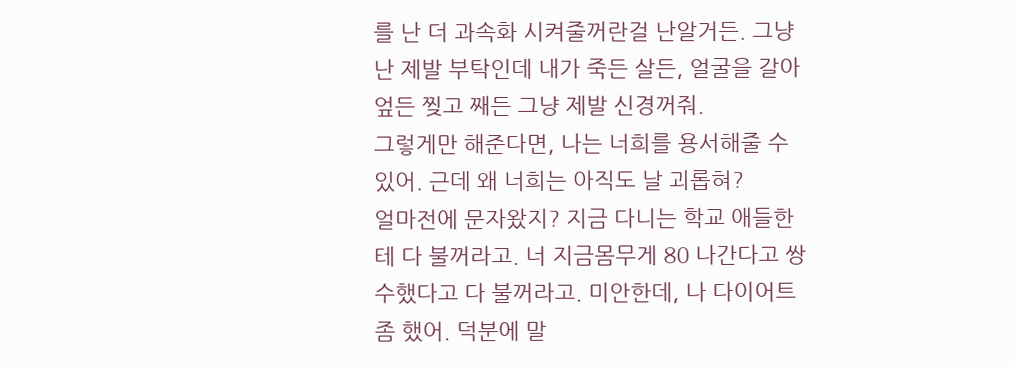를 난 더 과속화 시켜줄꺼란걸 난알거든. 그냥 난 제발 부탁인데 내가 죽든 살든, 얼굴을 갈아 엎든 찢고 째든 그냥 제발 신경꺼줘.
그렇게만 해준다면, 나는 너희를 용서해줄 수 있어. 근데 왜 너희는 아직도 날 괴롭혀?
얼마전에 문자왔지? 지금 다니는 학교 애들한테 다 불꺼라고. 너 지금몸무게 80 나간다고 쌍수했다고 다 불꺼라고. 미안한데, 나 다이어트좀 했어. 덕분에 말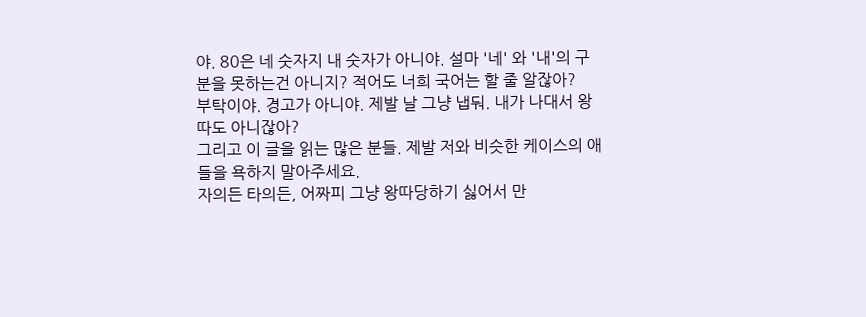야. 80은 네 숫자지 내 숫자가 아니야. 설마 '네' 와 '내'의 구분을 못하는건 아니지? 적어도 너희 국어는 할 줄 알잖아?
부탁이야. 경고가 아니야. 제발 날 그냥 냅둬. 내가 나대서 왕따도 아니잖아?
그리고 이 글을 읽는 많은 분들. 제발 저와 비슷한 케이스의 애들을 욕하지 말아주세요.
자의든 타의든, 어짜피 그냥 왕따당하기 싫어서 만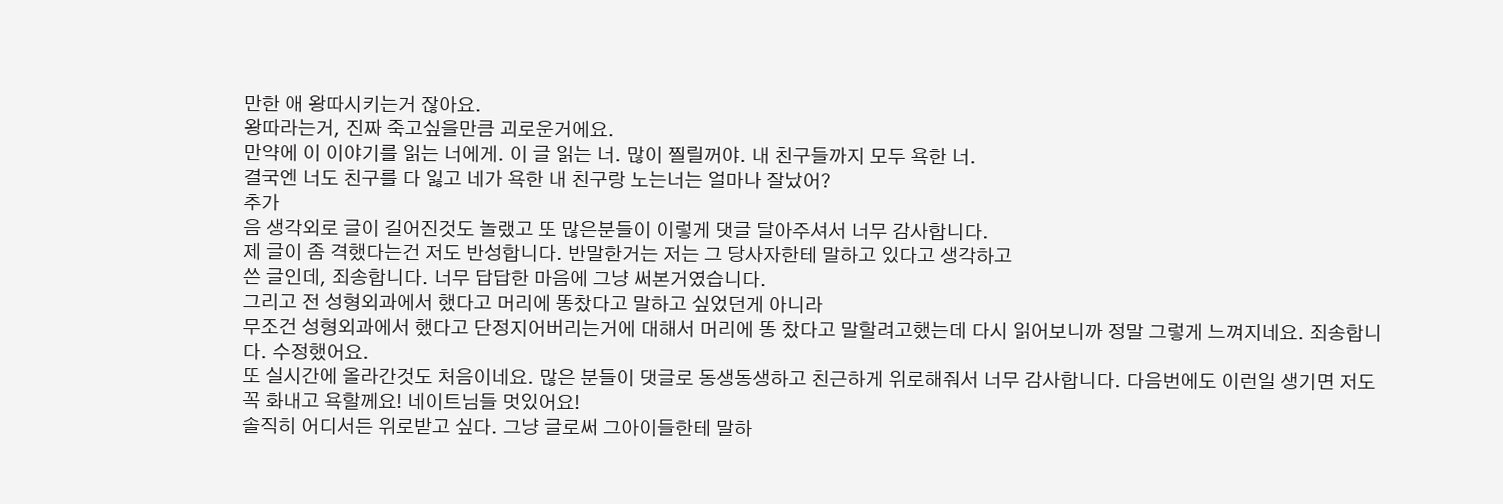만한 애 왕따시키는거 잖아요.
왕따라는거, 진짜 죽고싶을만큼 괴로운거에요.
만약에 이 이야기를 읽는 너에게. 이 글 읽는 너. 많이 찔릴꺼야. 내 친구들까지 모두 욕한 너.
결국엔 너도 친구를 다 잃고 네가 욕한 내 친구랑 노는너는 얼마나 잘났어?
추가
음 생각외로 글이 길어진것도 놀랬고 또 많은분들이 이렇게 댓글 달아주셔서 너무 감사합니다.
제 글이 좀 격했다는건 저도 반성합니다. 반말한거는 저는 그 당사자한테 말하고 있다고 생각하고
쓴 글인데, 죄송합니다. 너무 답답한 마음에 그냥 써본거였습니다.
그리고 전 성형외과에서 했다고 머리에 똥찼다고 말하고 싶었던게 아니라
무조건 성형외과에서 했다고 단정지어버리는거에 대해서 머리에 똥 찼다고 말할려고했는데 다시 읽어보니까 정말 그렇게 느껴지네요. 죄송합니다. 수정했어요.
또 실시간에 올라간것도 처음이네요. 많은 분들이 댓글로 동생동생하고 친근하게 위로해줘서 너무 감사합니다. 다음번에도 이런일 생기면 저도 꼭 화내고 욕할께요! 네이트님들 멋있어요!
솔직히 어디서든 위로받고 싶다. 그냥 글로써 그아이들한테 말하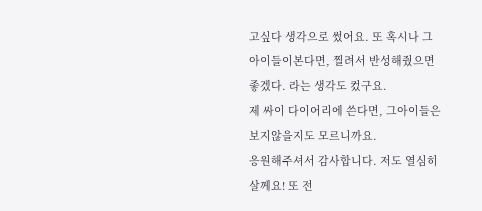고싶다 생각으로 썼어요. 또 혹시나 그아이들이본다면, 찔려서 반성해줬으면 좋겠다. 라는 생각도 컸구요.
제 싸이 다이어리에 쓴다면, 그아이들은 보지않을지도 모르니까요.
응원해주셔서 감사합니다. 저도 열심히 살께요! 또 전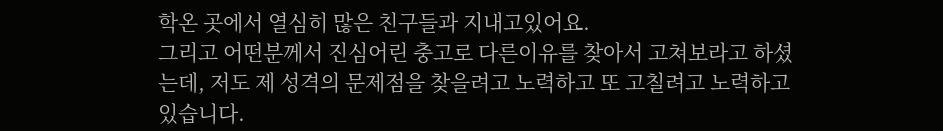학온 곳에서 열심히 많은 친구들과 지내고있어요.
그리고 어떤분께서 진심어린 충고로 다른이유를 찾아서 고쳐보라고 하셨는데, 저도 제 성격의 문제점을 찾을려고 노력하고 또 고칠려고 노력하고 있습니다.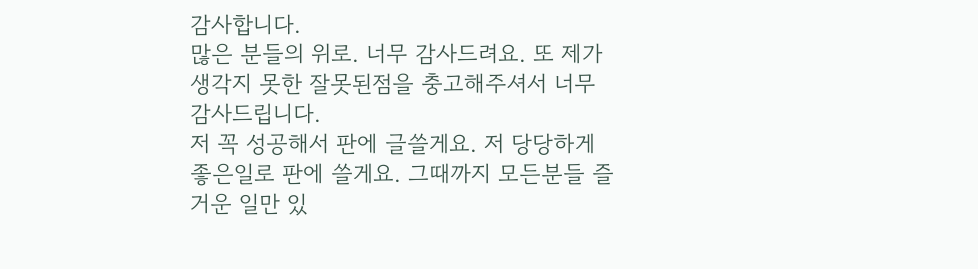감사합니다.
많은 분들의 위로. 너무 감사드려요. 또 제가 생각지 못한 잘못된점을 충고해주셔서 너무 감사드립니다.
저 꼭 성공해서 판에 글쓸게요. 저 당당하게 좋은일로 판에 쓸게요. 그때까지 모든분들 즐거운 일만 있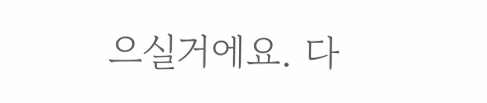으실거에요. 다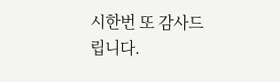시한번 또 감사드립니다.